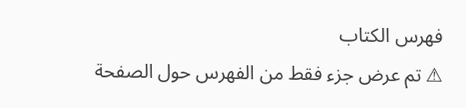فهرس الكتاب
⚠ تم عرض جزء فقط من الفهرس حول الصفحة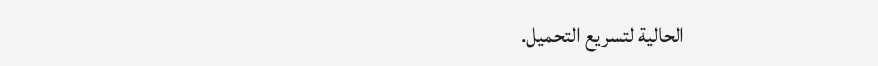الحالية لتسريع التحميل.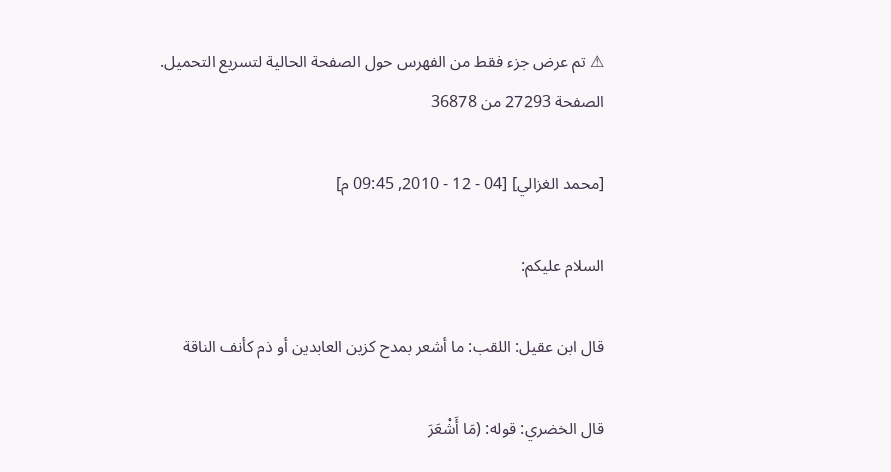⚠ تم عرض جزء فقط من الفهرس حول الصفحة الحالية لتسريع التحميل.
الصفحة 27293 من 36878

[محمد الغزالي] [04 - 12 - 2010, 09:45 م]

السلام عليكم:

قال ابن عقيل: اللقب: ما أشعر بمدح كزين العابدين أو ذم كأنف الناقة

قال الخضري: قوله: (مَا أَشْعَرَ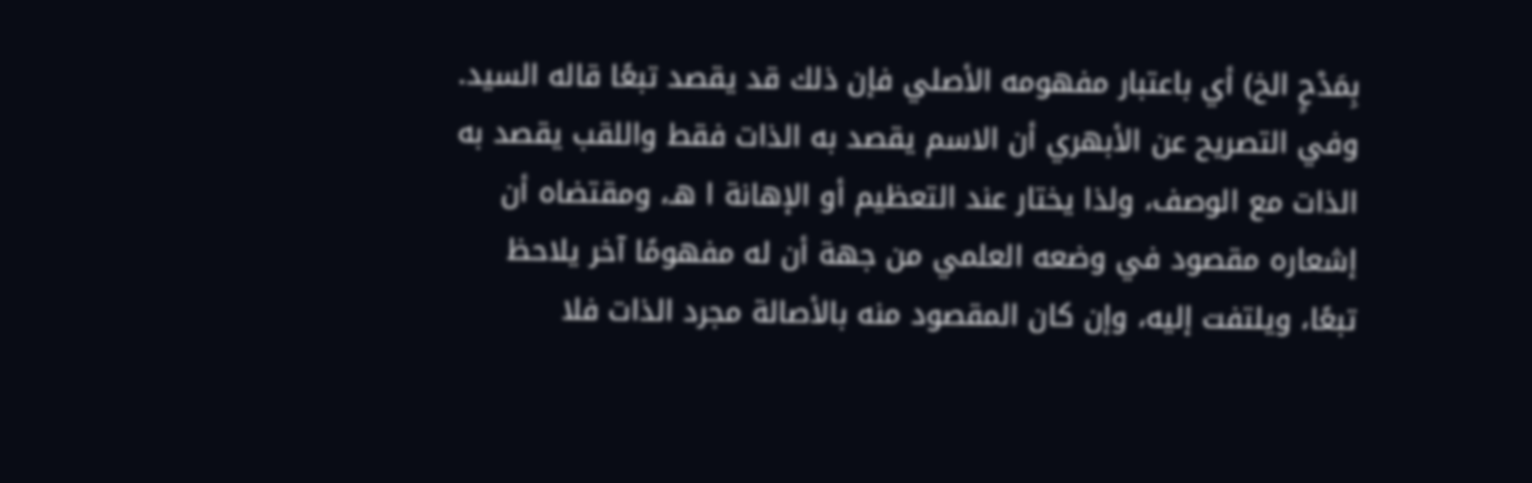بِمَدْحٍ الخ) أي باعتبار مفهومه الأصلي فإن ذلك قد يقصد تبعًا قاله السيد. وفي التصريح عن الأبهري أن الاسم يقصد به الذات فقط واللقب يقصد به الذات مع الوصف، ولذا يختار عند التعظيم أو الإهانة ا هـ، ومقتضاه أن إشعاره مقصود في وضعه العلمي من جهة أن له مفهومًا آخر يلاحظ تبعًا، ويلتفت إليه، وإن كان المقصود منه بالأصالة مجرد الذات فلا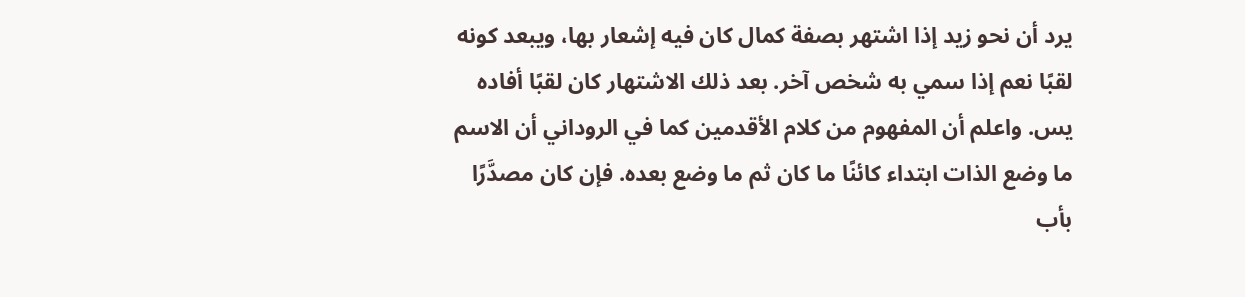يرد أن نحو زيد إذا اشتهر بصفة كمال كان فيه إشعار بها، ويبعد كونه لقبًا نعم إذا سمي به شخص آخر. بعد ذلك الاشتهار كان لقبًا أفاده يس. واعلم أن المفهوم من كلام الأقدمين كما في الروداني أن الاسم ما وضع الذات ابتداء كائنًا ما كان ثم ما وضع بعده. فإن كان مصدَّرًا بأب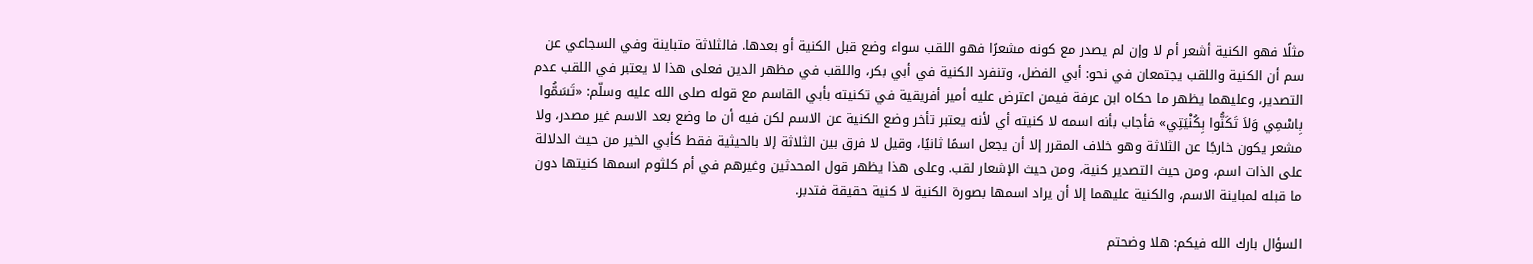مثلًا فهو الكنية أشعر أم لا وإن لم يصدر مع كونه مشعرًا فهو اللقب سواء وضع قبل الكنية أو بعدها. فالثلاثة متباينة وفي السجاعي عن سم أن الكنية واللقب يجتمعان في نحو: أبي الفضل، وتنفرد الكنية في أبي بكر، واللقب في مظهر الدين فعلى هذا لا يعتبر في اللقب عدم التصدير، وعليهما يظهر ما حكاه ابن عرفة فيمن اعترض عليه أمير أفريقية في تكنيته بأبي القاسم مع قوله صلى الله عليه وسلّم: «تَسَمُّوا بِاسْمِي وَلاَ تَكَنُّوا بِكُنْيَتِي» فأجاب بأنه اسمه لا كنيته أي لأنه يعتبر تأخر وضع الكنية عن الاسم لكن فيه أن ما وضع بعد الاسم غير مصدر، ولا مشعر يكون خارجًا عن الثلاثة وهو خلاف المقرر إلا أن يجعل اسمًا ثانيًا، وقيل لا فرق بين الثلاثة إلا بالحيثية فقط كأبي الخير من حيث الدلالة على الذات اسم، ومن حيث التصدير كنية، ومن حيث الإشعار لقب. وعلى هذا يظهر قول المحدثين وغيرهم في أم كلثوم اسمها كنيتها دون ما قبله لمباينة الاسم، والكنية عليهما إلا أن يراد اسمها بصورة الكنية لا كنية حقيقة فتدبر.

السؤال بارك الله فيكم: هلا وضحتم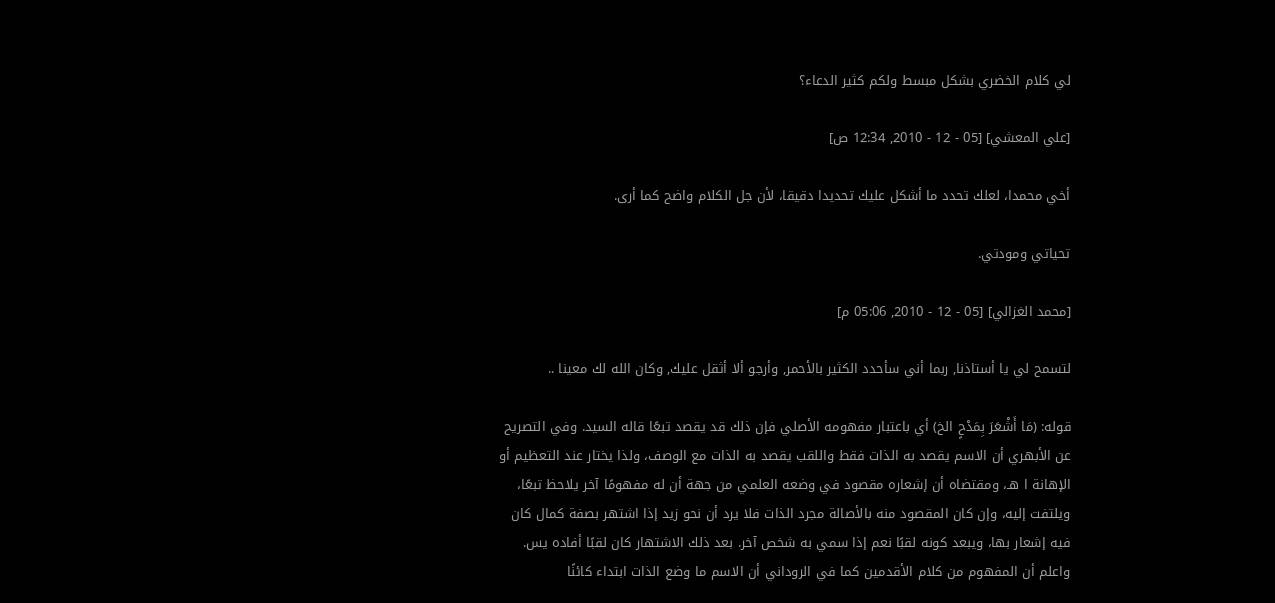لي كلام الخضري بشكل مبسط ولكم كثير الدعاء؟

[علي المعشي] [05 - 12 - 2010, 12:34 ص]

أخي محمدا، لعلك تحدد ما أشكل عليك تحديدا دقيقا، لأن جل الكلام واضح كما أرى.

تحياتي ومودتي.

[محمد الغزالي] [05 - 12 - 2010, 05:06 م]

لتسمح لي يا أستاذنا, ربما أني سأحدد الكثير بالأحمر, وأرجو ألا أثقل عليك, وكان الله لك معينا ..

قوله: (مَا أَشْعَرَ بِمَدْحٍ الخ) أي باعتبار مفهومه الأصلي فإن ذلك قد يقصد تبعًا قاله السيد. وفي التصريح عن الأبهري أن الاسم يقصد به الذات فقط واللقب يقصد به الذات مع الوصف، ولذا يختار عند التعظيم أو الإهانة ا هـ، ومقتضاه أن إشعاره مقصود في وضعه العلمي من جهة أن له مفهومًا آخر يلاحظ تبعًا، ويلتفت إليه، وإن كان المقصود منه بالأصالة مجرد الذات فلا يرد أن نحو زيد إذا اشتهر بصفة كمال كان فيه إشعار بها، ويبعد كونه لقبًا نعم إذا سمي به شخص آخر. بعد ذلك الاشتهار كان لقبًا أفاده يس. واعلم أن المفهوم من كلام الأقدمين كما في الروداني أن الاسم ما وضع الذات ابتداء كائنًا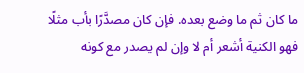ما كان ثم ما وضع بعده. فإن كان مصدَّرًا بأب مثلًا فهو الكنية أشعر أم لا وإن لم يصدر مع كونه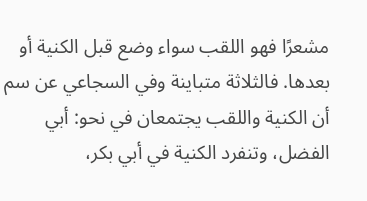مشعرًا فهو اللقب سواء وضع قبل الكنية أو بعدها. فالثلاثة متباينة وفي السجاعي عن سم أن الكنية واللقب يجتمعان في نحو: أبي الفضل، وتنفرد الكنية في أبي بكر،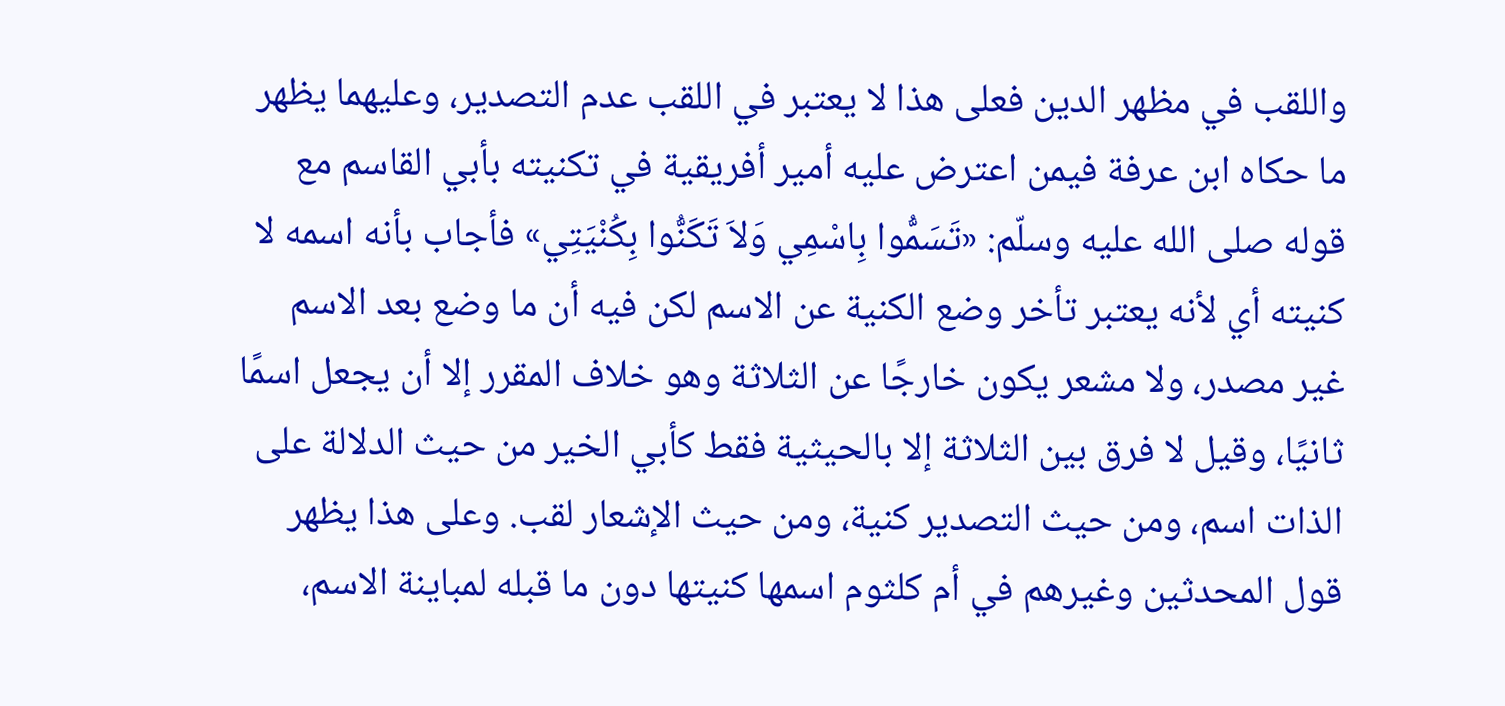واللقب في مظهر الدين فعلى هذا لا يعتبر في اللقب عدم التصدير، وعليهما يظهر ما حكاه ابن عرفة فيمن اعترض عليه أمير أفريقية في تكنيته بأبي القاسم مع قوله صلى الله عليه وسلّم: «تَسَمُّوا بِاسْمِي وَلاَ تَكَنُّوا بِكُنْيَتِي» فأجاب بأنه اسمه لا كنيته أي لأنه يعتبر تأخر وضع الكنية عن الاسم لكن فيه أن ما وضع بعد الاسم غير مصدر، ولا مشعر يكون خارجًا عن الثلاثة وهو خلاف المقرر إلا أن يجعل اسمًا ثانيًا، وقيل لا فرق بين الثلاثة إلا بالحيثية فقط كأبي الخير من حيث الدلالة على الذات اسم، ومن حيث التصدير كنية، ومن حيث الإشعار لقب. وعلى هذا يظهر قول المحدثين وغيرهم في أم كلثوم اسمها كنيتها دون ما قبله لمباينة الاسم،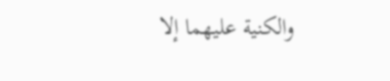والكنية عليهما إلا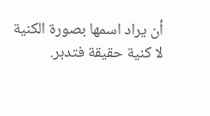أن يراد اسمها بصورة الكنية لا كنية حقيقة فتدبر.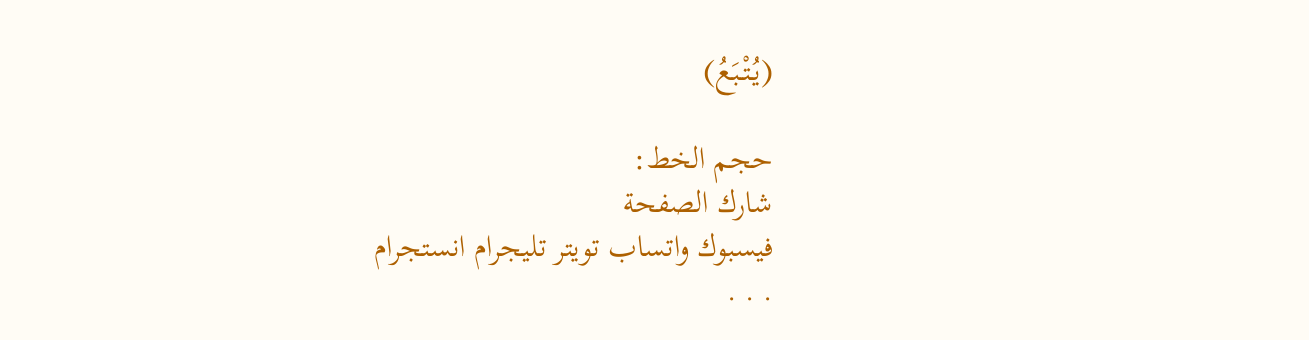(يُتْبَعُ)

حجم الخط:
شارك الصفحة
فيسبوك واتساب تويتر تليجرام انستجرام
. . .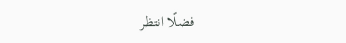فضلًا انتظر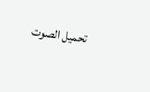تحميل الصوت